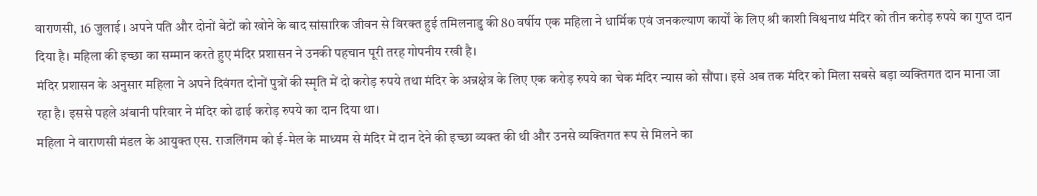वाराणसी, 16 जुलाई । अपने पति और दोनों बेटों को खोने के बाद सांसारिक जीवन से विरक्त हुई तमिलनाडु की 80 वर्षीय एक महिला ने धार्मिक एवं जनकल्याण कार्यों के लिए श्री काशी विश्वनाथ मंदिर को तीन करोड़ रुपये का गुप्त दान दिया है। महिला की इच्छा का सम्मान करते हुए मंदिर प्रशासन ने उनकी पहचान पूरी तरह गोपनीय रखी है।
मंदिर प्रशासन के अनुसार महिला ने अपने दिवंगत दोनों पुत्रों की स्मृति में दो करोड़ रुपये तथा मंदिर के अन्नक्षेत्र के लिए एक करोड़ रुपये का चेक मंदिर न्यास को सौंपा। इसे अब तक मंदिर को मिला सबसे बड़ा व्यक्तिगत दान माना जा रहा है। इससे पहले अंबानी परिवार ने मंदिर को ढाई करोड़ रुपये का दान दिया था।
महिला ने वाराणसी मंडल के आयुक्त एस. राजलिंगम को ई-मेल के माध्यम से मंदिर में दान देने की इच्छा व्यक्त की थी और उनसे व्यक्तिगत रूप से मिलने का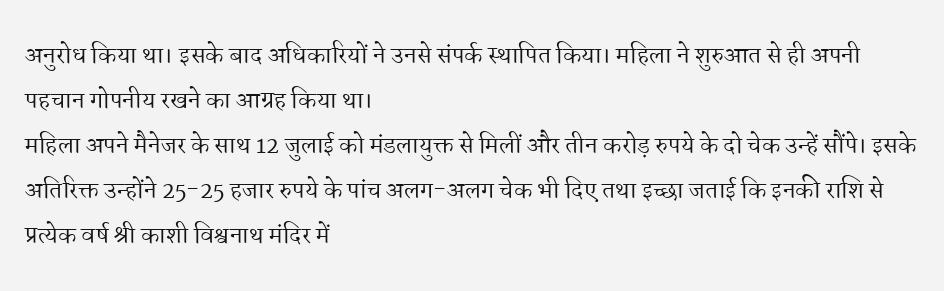अनुरोध किया था। इसके बाद अधिकारियों ने उनसे संपर्क स्थापित किया। महिला ने शुरुआत से ही अपनी पहचान गोपनीय रखने का आग्रह किया था।
महिला अपने मैनेजर के साथ 12 जुलाई को मंडलायुक्त से मिलीं और तीन करोड़ रुपये के दो चेक उन्हें सौंपे। इसके अतिरिक्त उन्होंने 25-25 हजार रुपये के पांच अलग-अलग चेक भी दिए तथा इच्छा जताई कि इनकी राशि से प्रत्येक वर्ष श्री काशी विश्वनाथ मंदिर में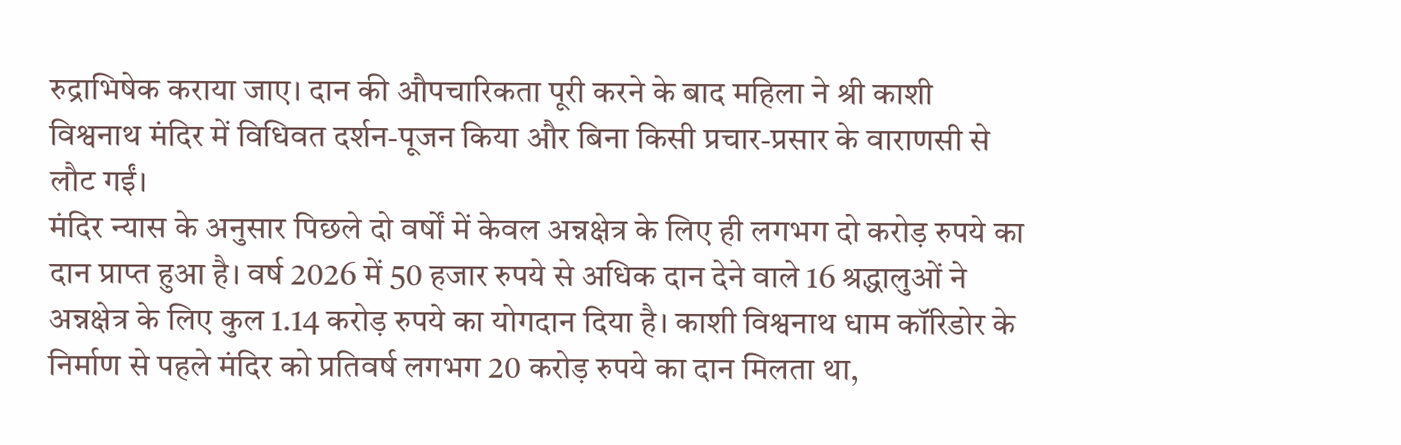रुद्राभिषेक कराया जाए। दान की औपचारिकता पूरी करने के बाद महिला ने श्री काशी विश्वनाथ मंदिर में विधिवत दर्शन-पूजन किया और बिना किसी प्रचार-प्रसार के वाराणसी से लौट गईं।
मंदिर न्यास के अनुसार पिछले दो वर्षों में केवल अन्नक्षेत्र के लिए ही लगभग दो करोड़ रुपये का दान प्राप्त हुआ है। वर्ष 2026 में 50 हजार रुपये से अधिक दान देने वाले 16 श्रद्धालुओं ने अन्नक्षेत्र के लिए कुल 1.14 करोड़ रुपये का योगदान दिया है। काशी विश्वनाथ धाम कॉरिडोर के निर्माण से पहले मंदिर को प्रतिवर्ष लगभग 20 करोड़ रुपये का दान मिलता था,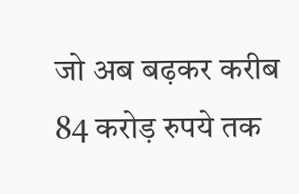जो अब बढ़कर करीब 84 करोड़ रुपये तक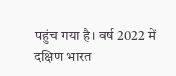पहुंच गया है। वर्ष 2022 में दक्षिण भारत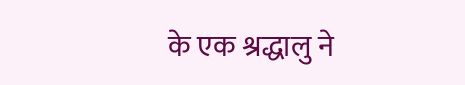के एक श्रद्धालु ने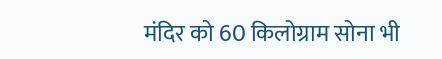मंदिर को 60 किलोग्राम सोना भी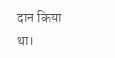दान किया था।